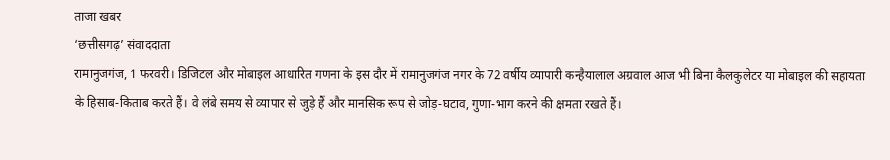ताजा खबर
‘छत्तीसगढ़’ संवाददाता
रामानुजगंज, 1 फरवरी। डिजिटल और मोबाइल आधारित गणना के इस दौर में रामानुजगंज नगर के 72 वर्षीय व्यापारी कन्हैयालाल अग्रवाल आज भी बिना कैलकुलेटर या मोबाइल की सहायता के हिसाब-किताब करते हैं। वे लंबे समय से व्यापार से जुड़े हैं और मानसिक रूप से जोड़-घटाव, गुणा-भाग करने की क्षमता रखते हैं।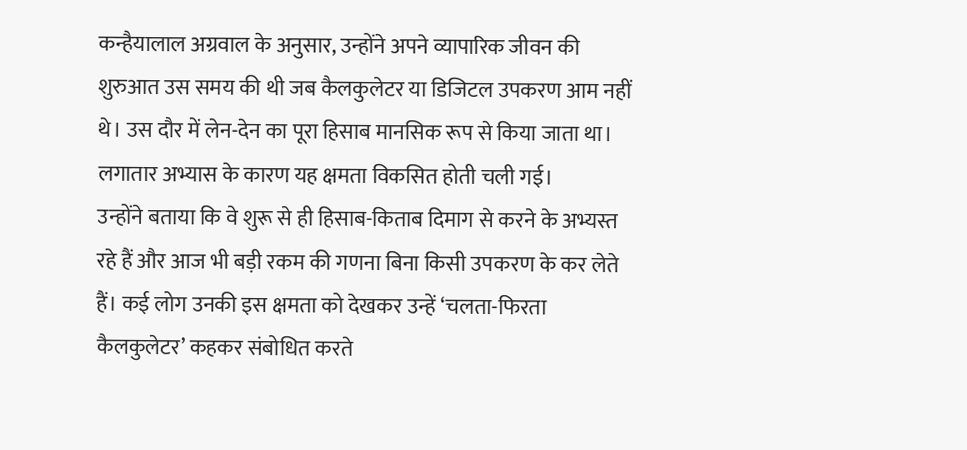कन्हैयालाल अग्रवाल के अनुसार, उन्होंने अपने व्यापारिक जीवन की शुरुआत उस समय की थी जब कैलकुलेटर या डिजिटल उपकरण आम नहीं थे। उस दौर में लेन-देन का पूरा हिसाब मानसिक रूप से किया जाता था। लगातार अभ्यास के कारण यह क्षमता विकसित होती चली गई।
उन्होंने बताया कि वे शुरू से ही हिसाब-किताब दिमाग से करने के अभ्यस्त रहे हैं और आज भी बड़ी रकम की गणना बिना किसी उपकरण के कर लेते हैं। कई लोग उनकी इस क्षमता को देखकर उन्हें ‘चलता-फिरता कैलकुलेटर’ कहकर संबोधित करते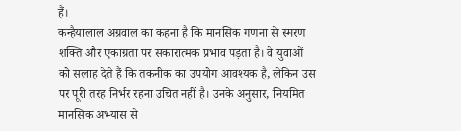हैं।
कन्हैयालाल अग्रवाल का कहना है कि मानसिक गणना से स्मरण शक्ति और एकाग्रता पर सकारात्मक प्रभाव पड़ता है। वे युवाओं को सलाह देते हैं कि तकनीक का उपयोग आवश्यक है, लेकिन उस पर पूरी तरह निर्भर रहना उचित नहीं है। उनके अनुसार, नियमित मानसिक अभ्यास से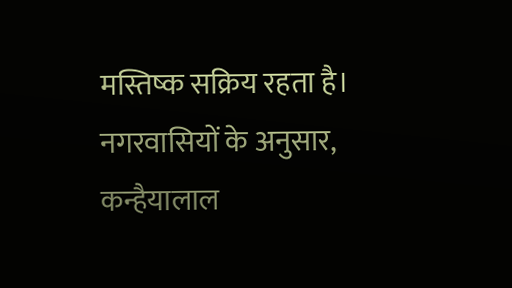मस्तिष्क सक्रिय रहता है।
नगरवासियों के अनुसार, कन्हैयालाल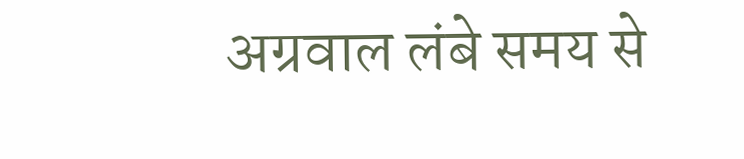अग्रवाल लंबे समय से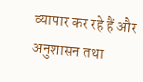व्यापार कर रहे हैं और अनुशासन तथा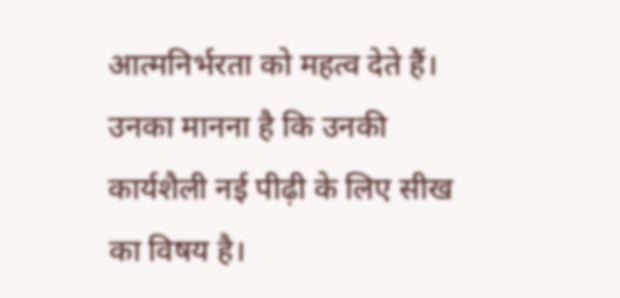आत्मनिर्भरता को महत्व देते हैं। उनका मानना है कि उनकी कार्यशैली नई पीढ़ी के लिए सीख का विषय है।